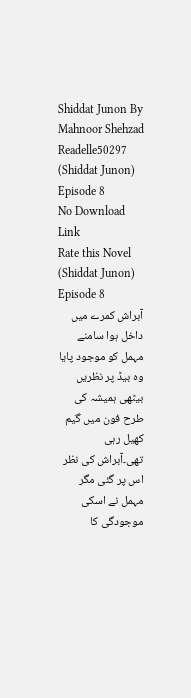Shiddat Junon By Mahnoor Shehzad Readelle50297 (Shiddat Junon) Episode 8
No Download Link
Rate this Novel
(Shiddat Junon) Episode 8
آبراش کمرے میں داخل ہوا سامنے مہمل کو موجود پایا وہ بیڈ پر نظریں بیٹھی ہمیشہ کی طرح فون میں گیم کھیل رہی تھی۔آبراش کی نظر اس پر گئی مگر مہمل نے اسکی موجودگی کا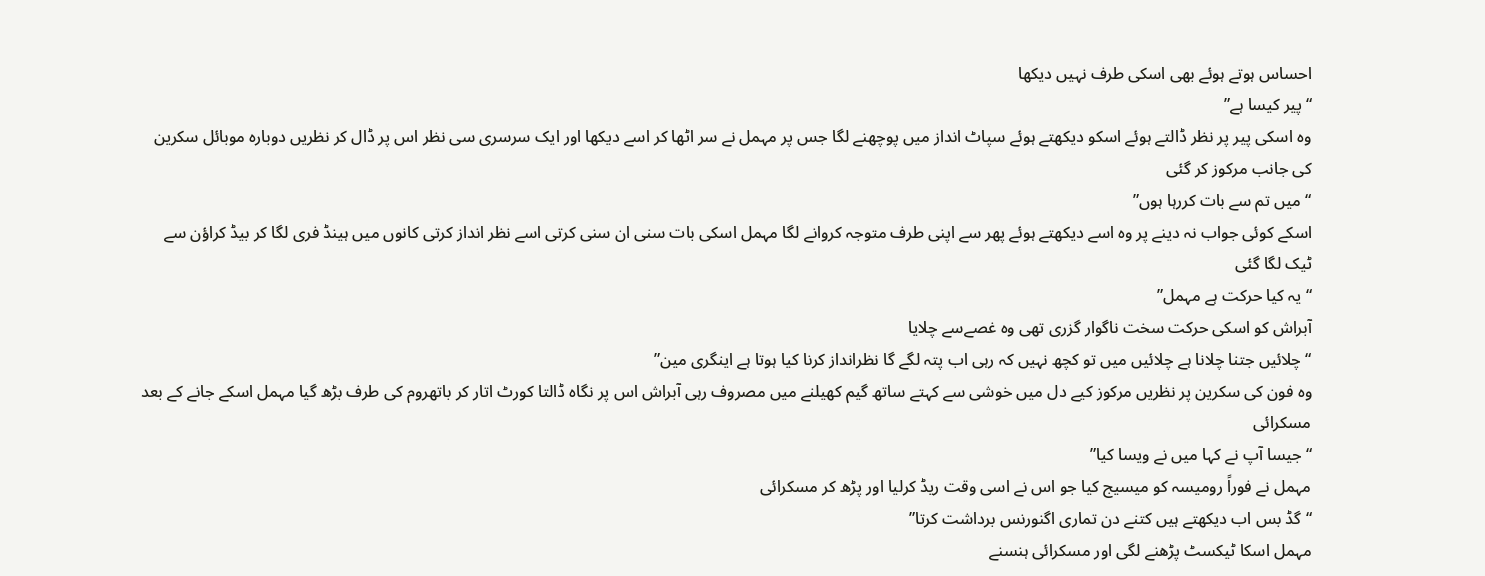احساس ہوتے ہوئے بھی اسکی طرف نہیں دیکھا
“پیر کیسا ہے”
وہ اسکی پیر پر نظر ڈالتے ہوئے اسکو دیکھتے ہوئے سپاٹ انداز میں پوچھنے لگا جس پر مہمل نے سر اٹھا کر اسے دیکھا اور ایک سرسری سی نظر اس پر ڈال کر نظریں دوبارہ موبائل سکرین کی جانب مرکوز کر گئی
“میں تم سے بات کررہا ہوں”
اسکے کوئی جواب نہ دینے پر وہ اسے دیکھتے ہوئے پھر سے اپنی طرف متوجہ کروانے لگا مہمل اسکی بات سنی ان سنی کرتی اسے نظر انداز کرتی کانوں میں ہینڈ فری لگا کر بیڈ کراؤن سے ٹیک لگا گئی
“یہ کیا حرکت ہے مہمل”
آبراش کو اسکی حرکت سخت ناگوار گزری تھی وہ غصےسے چلایا
“چلائیں جتنا چلانا ہے چلائیں میں تو کچھ نہیں کہ رہی اب پتہ لگے گا نظرانداز کرنا کیا ہوتا ہے اینگری مین”
وہ فون کی سکرین پر نظریں مرکوز کیے دل میں خوشی سے کہتے ساتھ گیم کھیلنے میں مصروف رہی آبراش اس پر نگاہ ڈالتا کورٹ اتار کر باتھروم کی طرف بڑھ گیا مہمل اسکے جانے کے بعد مسکرائی
“جیسا آپ نے کہا میں نے ویسا کیا”
مہمل نے فوراً رومیسہ کو میسیج کیا جو اس نے اسی وقت ریڈ کرلیا اور پڑھ کر مسکرائی
“گڈ بس اب دیکھتے ہیں کتنے دن تماری اگنورنس برداشت کرتا”
مہمل اسکا ٹیکسٹ پڑھنے لگی اور مسکرائی ہنسنے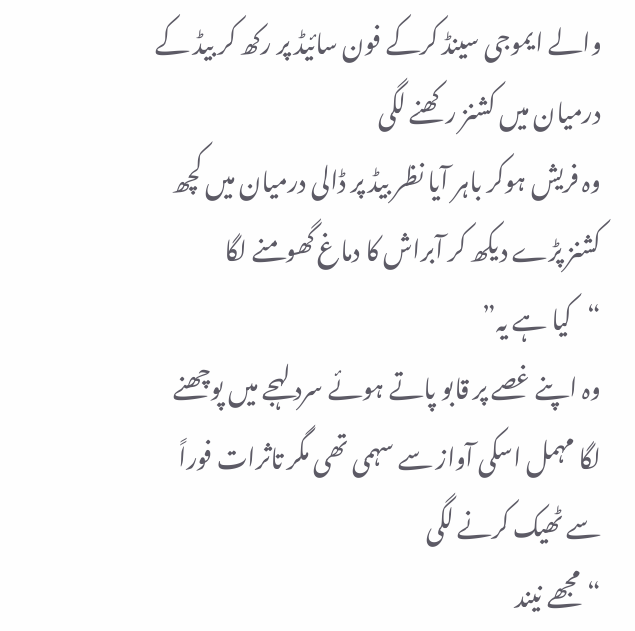والے ایموجی سینڈ کرکے فون سائیڈ پر رکھ کر بیڈ کے درمیان میں کشنز رکھنے لگی
وہ فریش ہوکر باہر آیا نظر بیڈ پر ڈالی درمیان میں کچھ کشنز پڑے دیکھ کر آبراش کا دماغ گھومنے لگا
“کیا ہے یہ”
وہ اپنے غصے پر قابو پاتے ہوئے سرد لہجے میں پوچھنے لگا مہمل اسکی آواز سے سہمی تھی مگر تاثرات فوراً سے ٹھیک کرنے لگی
“مجھے نیند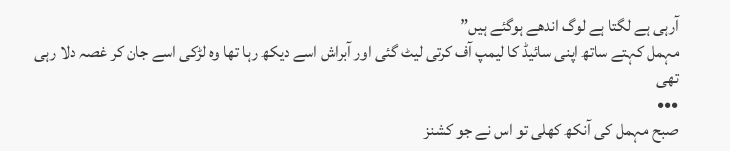آرہی ہے لگتا ہے لوگ اندھے ہوگئے ہیں”
مہمل کہتے ساتھ اپنی سائیڈ کا لیمپ آف کرتی لیٹ گئی اور آبراش اسے دیکھ رہا تھا وہ لڑکی اسے جان کر غصہ دلا رہی تھی
•••
صبح مہمل کی آنکھ کھلی تو اس نے جو کشنز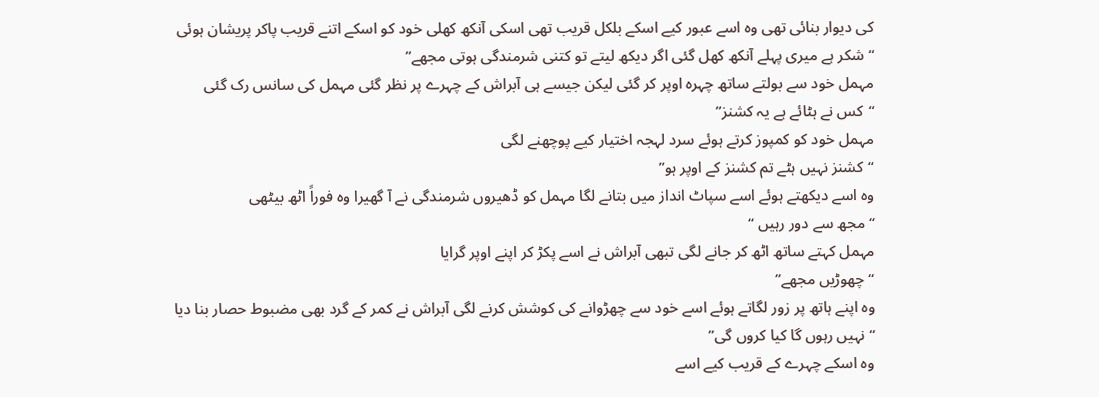کی دیوار بنائی تھی وہ اسے عبور کیے اسکے بلکل قریب تھی اسکی آنکھ کھلی خود کو اسکے اتنے قریب پاکر پریشان ہوئی
“شکر ہے میری پہلے آنکھ کھل گئی اگر دیکھ لیتے تو کتنی شرمندگی ہوتی مجھے”
مہمل خود سے بولتے ساتھ چہرہ اوپر کر گئی لیکن جیسے ہی آبراش کے چہرے پر نظر گئی مہمل کی سانس رک گئی
“کس نے ہٹائے ہے یہ کشنز”
مہمل خود کو کمپوز کرتے ہوئے سرد لہجہ اختیار کیے پوچھنے لگی
“کشنز نہیں ہٹے تم کشنز کے اوپر ہو”
وہ اسے دیکھتے ہوئے اسے سپاٹ انداز میں بتانے لگا مہمل کو ڈھیروں شرمندگی نے آ گھیرا وہ فوراً اٹھ بیٹھی
“مجھ سے دور رہیں “
مہمل کہتے ساتھ اٹھ کر جانے لگی تبھی آبراش نے اسے پکڑ کر اپنے اوپر گرایا
“چھوڑیں مجھے”
وہ اپنے ہاتھ پر زور لگاتے ہوئے اسے خود سے چھڑوانے کی کوشش کرنے لگی آبراش نے کمر کے گرد بھی مضبوط حصار بنا دیا
“نہیں رہوں گا کیا کروں گی”
وہ اسکے چہرے کے قریب کیے اسے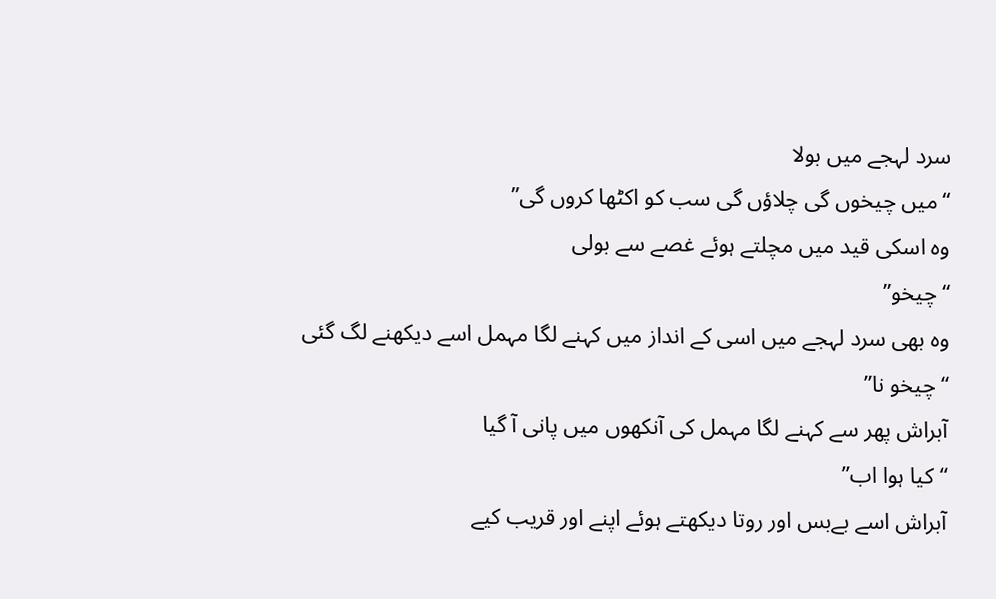سرد لہجے میں بولا
“میں چیخوں گی چلاؤں گی سب کو اکٹھا کروں گی”
وہ اسکی قید میں مچلتے ہوئے غصے سے بولی
“چیخو”
وہ بھی سرد لہجے میں اسی کے انداز میں کہنے لگا مہمل اسے دیکھنے لگ گئی
“چیخو نا”
آبراش پھر سے کہنے لگا مہمل کی آنکھوں میں پانی آ گیا
“کیا ہوا اب”
آبراش اسے بےبس اور روتا دیکھتے ہوئے اپنے اور قریب کیے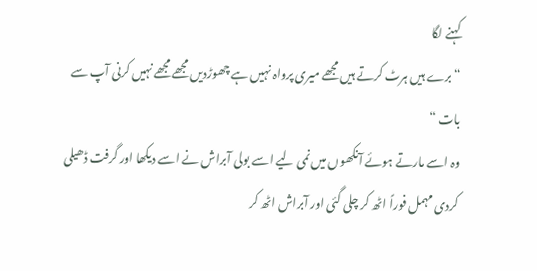کہنے لگا
“برے ہیں ہرٹ کرتے ہیں مجھے میری پرواہ نہیں ہے چھوڑدیں مجھے مجھے نہیں کرنی آپ سے بات “
وہ اسے مارتے ہوئے آنکھوں میں نمی لیے اسے بولی آبراش نے اسے دیکھا اور گرفت ڈھیلی کردی مہمل فوراً اٹھ کر چلی گئی اور آبراش اٹھ کر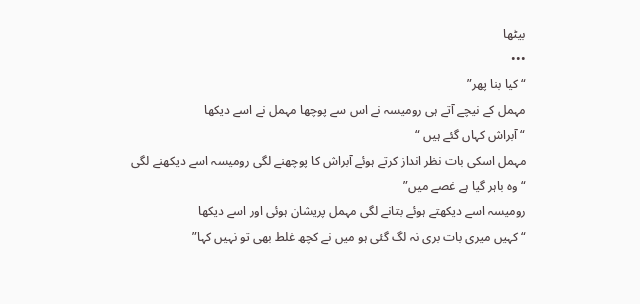بیٹھا
•••
“کیا بنا پھر”
مہمل کے نیچے آتے ہی رومیسہ نے اس سے پوچھا مہمل نے اسے دیکھا
“آبراش کہاں گئے ہیں “
مہمل اسکی بات نظر انداز کرتے ہوئے آبراش کا پوچھنے لگی رومیسہ اسے دیکھنے لگی
“وہ باہر گیا ہے غصے میں”
رومیسہ اسے دیکھتے ہوئے بتانے لگی مہمل پریشان ہوئی اور اسے دیکھا
“کہیں میری بات بری نہ لگ گئی ہو میں نے کچھ غلط بھی تو نہیں کہا”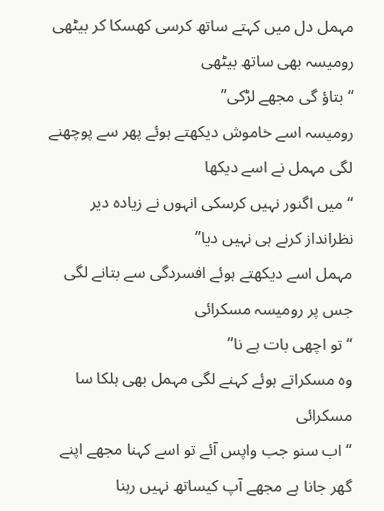مہمل دل میں کہتے ساتھ کرسی کھسکا کر بیٹھی رومیسہ بھی ساتھ بیٹھی
“بتاؤ گی مجھے لڑکی”
رومیسہ اسے خاموش دیکھتے ہوئے پھر سے پوچھنے لگی مہمل نے اسے دیکھا
“میں اگنور نہیں کرسکی انہوں نے زیادہ دیر نظرانداز کرنے ہی نہیں دیا”
مہمل اسے دیکھتے ہوئے افسردگی سے بتانے لگی جس پر رومیسہ مسکرائی
“تو اچھی بات ہے نا”
وہ مسکراتے ہوئے کہنے لگی مہمل بھی ہلکا سا مسکرائی
“اب سنو جب واپس آئے تو اسے کہنا مجھے اپنے گھر جانا ہے مجھے آپ کیساتھ نہیں رہنا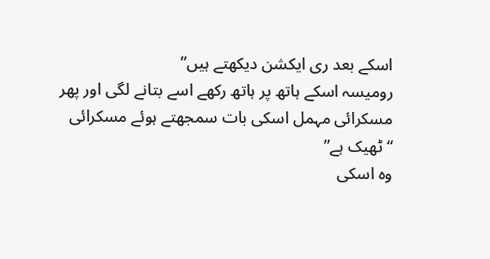اسکے بعد ری ایکشن دیکھتے ہیں”
رومیسہ اسکے ہاتھ پر ہاتھ رکھے اسے بتانے لگی اور پھر مسکرائی مہمل اسکی بات سمجھتے ہوئے مسکرائی
“ٹھیک ہے”
وہ اسکی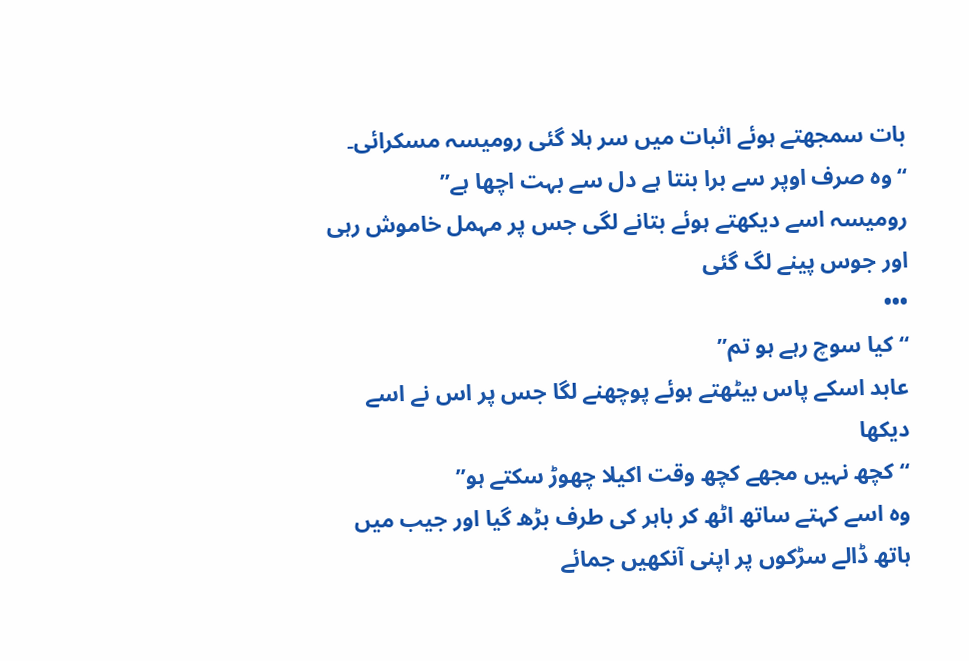بات سمجھتے ہوئے اثبات میں سر ہلا گئی رومیسہ مسکرائی۔
“وہ صرف اوپر سے برا بنتا ہے دل سے بہت اچھا ہے”
رومیسہ اسے دیکھتے ہوئے بتانے لگی جس پر مہمل خاموش رہی اور جوس پینے لگ گئی
•••
“کیا سوچ رہے ہو تم”
عابد اسکے پاس بیٹھتے ہوئے پوچھنے لگا جس پر اس نے اسے دیکھا
“کچھ نہیں مجھے کچھ وقت اکیلا چھوڑ سکتے ہو”
وہ اسے کہتے ساتھ اٹھ کر باہر کی طرف بڑھ گیا اور جیب میں ہاتھ ڈالے سڑکوں پر اپنی آنکھیں جمائے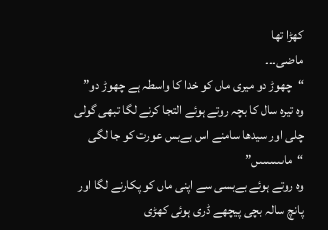کھڑا تھا
ماضی۔۔۔
“چھوڑ دو میری ماں کو خدا کا واسطہ ہے چھوڑ دو”
وہ تیرہ سال کا بچہ روتے ہوئے التجا کرنے لگا تبھی گولی چلی اور سیدھا سامنے اس بےبس عورت کو جا لگی
“ماںںںںںںںں”
وہ روتے ہوئے بےبسی سے اپنی ماں کو پکارنے لگا اور پانچ سالہ بچی پیچھے ڈری ہوئی کھڑی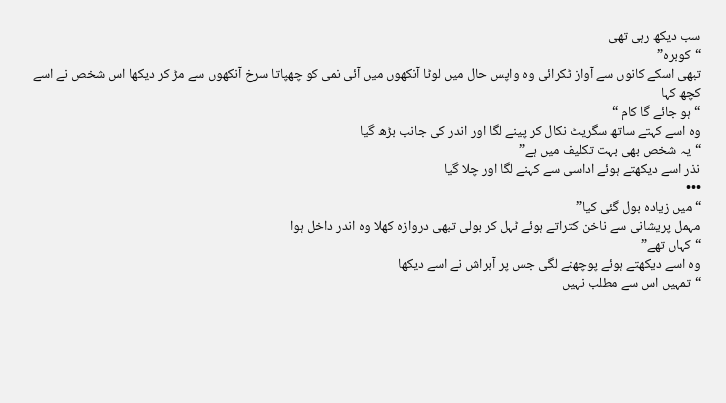سب دیکھ رہی تھی
“کوبرہ”
تبھی اسکے کانوں سے آواز ٹکرائی وہ واپس حال میں لوٹا آنکھوں میں آئی نمی کو چھپاتا سرخ آنکھوں سے مڑ کر دیکھا اس شخص نے اسے کچھ کہا
“ہو جائے گا کام “
وہ اسے کہتے ساتھ سگریٹ نکال کر پینے لگا اور اندر کی جانب بڑھ گیا
“یہ شخص بھی بہت تکلیف میں ہے”
نذر اسے دیکھتے ہوئے اداسی سے کہنے لگا اور چلا گیا
•••
“میں زیادہ بول گئی کیا”
مہمل پریشانی سے ناخن کتراتے ہوئے ٹہل کر بولی تبھی دروازہ کھلا وہ اندر داخل ہوا
“کہاں تھے”
وہ اسے دیکھتے ہوئے پوچھنے لگی جس پر آبراش نے اسے دیکھا
“تمہیں اس سے مطلب نہیں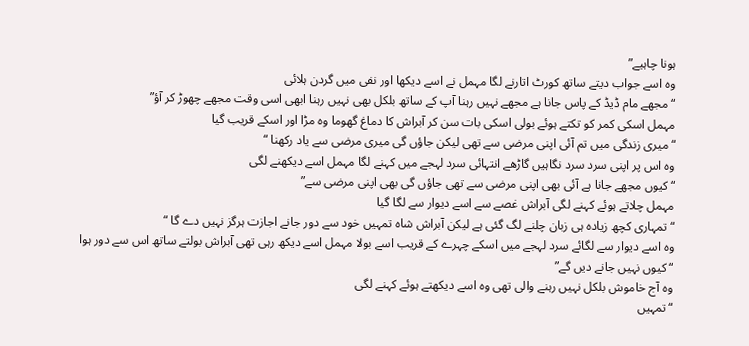ہونا چاہیے”
وہ اسے جواب دیتے ساتھ کورٹ اتارنے لگا مہمل نے اسے دیکھا اور نفی میں گردن ہلائی
“مجھے مام ڈیڈ کے پاس جانا ہے مجھے نہیں رہنا آپ کے ساتھ بلکل بھی نہیں رہنا ابھی اسی وقت مجھے چھوڑ کر آؤ”
مہمل اسکی کمر کو تکتے ہوئے بولی اسکی بات سن کر آبراش کا دماغ گھوما وہ مڑا اور اسکے قریب گیا
“میری زندگی میں تم آئی اپنی مرضی سے تھی لیکن جاؤں گی میری مرضی سے یاد رکھنا “
وہ اس پر اپنی سرد سرد نگاہیں گاڑھے انتہائی سرد لہجے میں کہنے لگا مہمل اسے دیکھنے لگی
“کیوں مجھے جانا ہے آئی بھی اپنی مرضی سے تھی جاؤں گی بھی اپنی مرضی سے”
مہمل چلاتے ہوئے کہنے لگی آبراش غصے سے اسے دیوار سے لگا گیا
“تمہاری کچھ زیادہ ہی زبان چلنے لگ گئی ہے لیکن آبراش شاہ تمہیں خود سے دور جانے اجازت ہرگز نہیں دے گا “
وہ اسے دیوار سے لگائے سرد لہجے میں اسکے چہرے کے قریب اسے بولا مہمل اسے دیکھ رہی تھی آبراش بولتے ساتھ اس سے دور ہوا
“کیوں نہیں جانے دیں گے”
وہ آج خاموش بلکل نہیں رہنے والی تھی وہ اسے دیکھتے ہوئے کہنے لگی
“تمہیں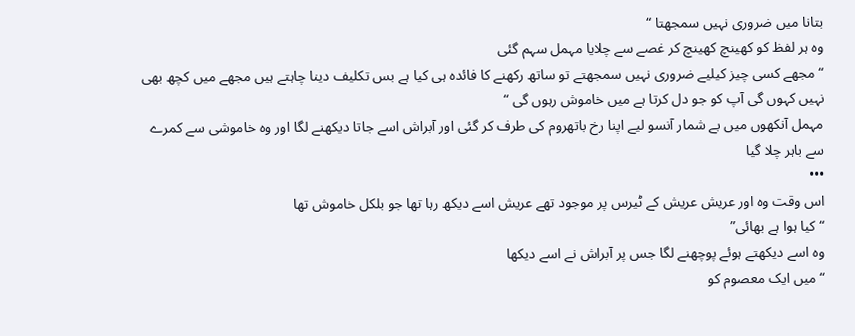بتانا میں ضروری نہیں سمجھتا “
وہ ہر لفظ کو کھینچ کھینچ کر غصے سے چلایا مہمل سہم گئی
“مجھے کسی چیز کیلیے ضروری نہیں سمجھتے تو ساتھ رکھنے کا فائدہ ہی کیا ہے بس تکلیف دینا چاہتے ہیں مجھے میں کچھ بھی نہیں کہوں گی آپ کو جو دل کرتا ہے میں خاموش رہوں گی “
مہمل آنکھوں میں بے شمار آنسو لیے اپنا رخ باتھروم کی طرف کر گئی اور آبراش اسے جاتا دیکھنے لگا اور وہ خاموشی سے کمرے سے باہر چلا گیا
•••
اس وقت وہ اور عریش عریش کے ٹیرس پر موجود تھے عریش اسے دیکھ رہا تھا جو بلکل خاموش تھا
“کیا ہوا ہے بھائی”
وہ اسے دیکھتے ہوئے پوچھنے لگا جس پر آبراش نے اسے دیکھا
“میں ایک معصوم کو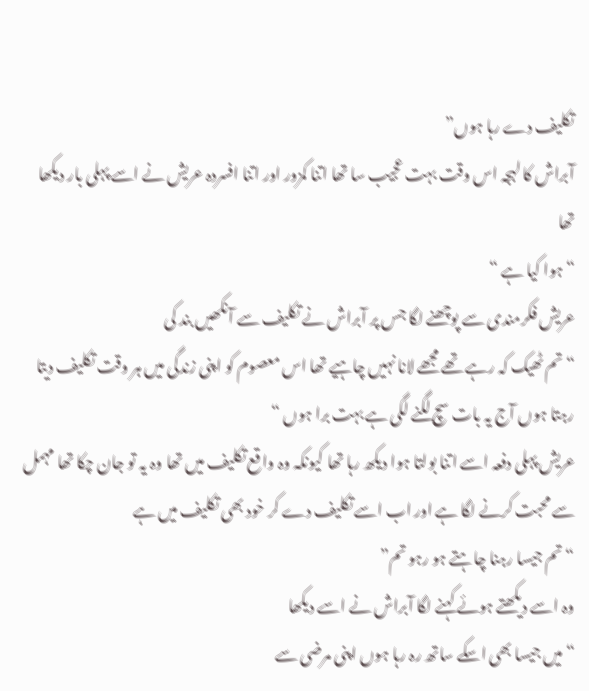تکلیف دے رہا ہوں”
آبراش کا لہجہ اس وقت بہت عجیب سا تھا اتنا کمزور اور اتنا افسردہ عریش نے اسے پہلی بار دیکھا تھا
“ہوا کیا ہے “
عریش فکرمندی سے پوچھنے لگا جس پر آبراش نے تکلیف سے آنکھیں بند کی
“تم ٹھیک کہ رہے تھے مجھے لانا نہیں چاہیے تھا اس معصوم کو اپنی زندگی میں ہر وقت تکلیف دیتا رہتا ہوں آج یہ بات سچ لگنے لگی ہے بہت برا ہوں “
عریش پہلی دفعہ اسے اتنا بولتا ہوا دیکھ رہا تھا کیونکہ وہ واقع تکلیف میں تھا وہ یہ تو جان چکا تھا مہمل سے محبت کرنے لگا ہے اور اب اسے تکلیف دے کر خود بھی تکلیف میں ہے
“تم جیسا رہنا چاہتے ہو رہو تم”
وہ اسے دیکھتے ہوئے کہنے لگا آبراش نے اسے دیکھا
“میں جیسا بھی اسکے ساتھ رہ رہا ہوں اپنی مرضی سے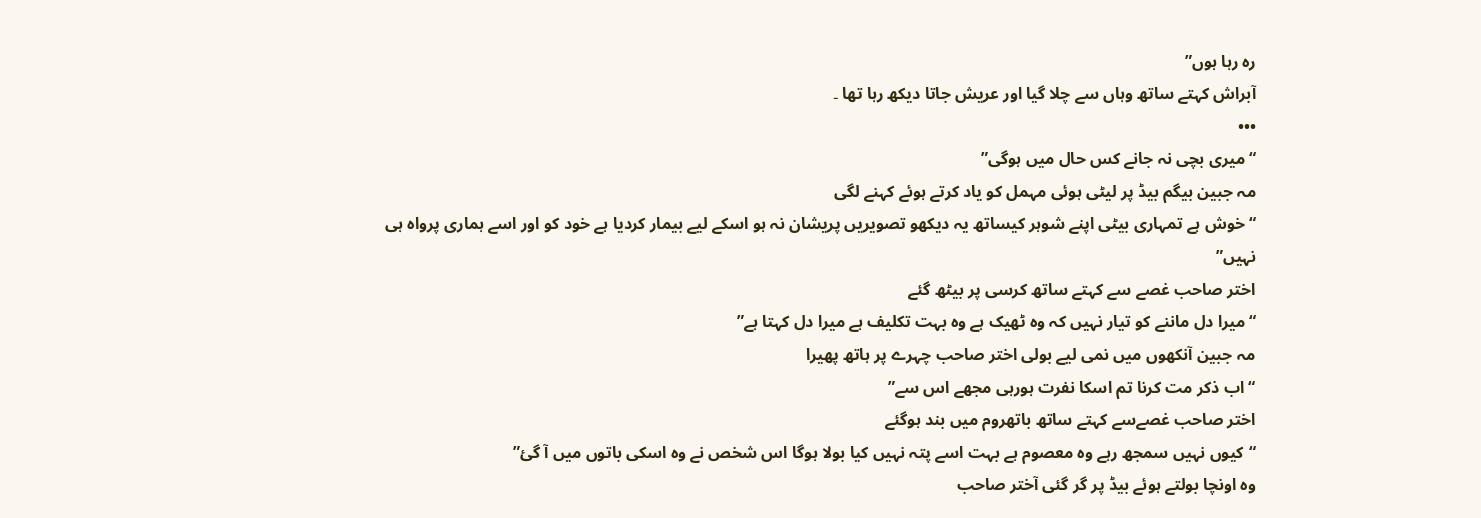رہ رہا ہوں”
آبراش کہتے ساتھ وہاں سے چلا گیا اور عریش جاتا دیکھ رہا تھا ۔
•••
“میری بچی نہ جانے کس حال میں ہوگی”
مہ جبین بیگم بیڈ پر لیٹی ہوئی مہمل کو یاد کرتے ہوئے کہنے لگی
“خوش ہے تمہاری بیٹی اپنے شوہر کیساتھ یہ دیکھو تصویریں پریشان نہ ہو اسکے لیے بیمار کردیا ہے خود کو اور اسے ہماری پرواہ ہی نہیں”
اختر صاحب غصے سے کہتے ساتھ کرسی پر بیٹھ گئے
“میرا دل ماننے کو تیار نہیں کہ وہ ٹھیک ہے وہ بہت تکلیف ہے میرا دل کہتا ہے”
مہ جبین آنکھوں میں نمی لیے بولی اختر صاحب چہرے پر ہاتھ پھیرا
“اب ذکر مت کرنا تم اسکا نفرت ہورہی مجھے اس سے”
اختر صاحب غصےسے کہتے ساتھ باتھروم میں بند ہوگئے
“کیوں نہیں سمجھ رہے وہ معصوم ہے بہت اسے پتہ نہیں کیا بولا ہوگا اس شخص نے وہ اسکی باتوں میں آ گئ”
وہ اونچا بولتے ہوئے بیڈ پر گر گئی آختر صاحب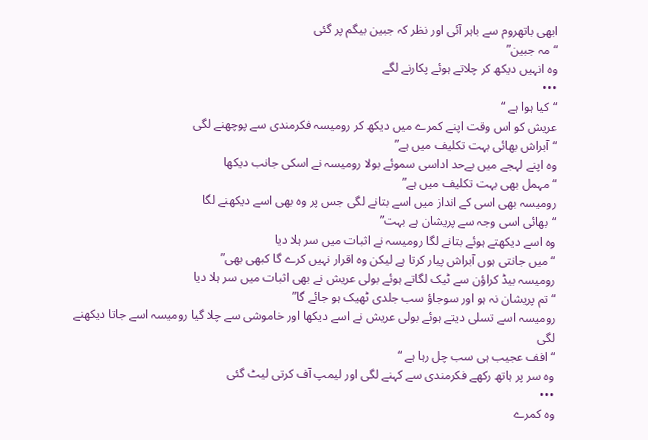ابھی باتھروم سے باہر آئی اور نظر کہ جبین بیگم پر گئی
“مہ جبین”
وہ انہیں دیکھ کر چلاتے ہوئے پکارنے لگے
•••
“کیا ہوا ہے “
عریش کو اس وقت اپنے کمرے میں دیکھ کر رومیسہ فکرمندی سے پوچھنے لگی
“آبراش بھائی بہت تکلیف میں ہے”
وہ اپنے لہجے میں بےحد اداسی سموئے بولا رومیسہ نے اسکی جانب دیکھا
“مہمل بھی بہت تکلیف میں ہے”
رومیسہ بھی اسی کے انداز میں اسے بتانے لگی جس پر وہ بھی اسے دیکھنے لگا
“بھائی اسی وجہ سے پریشان ہے بہت”
وہ اسے دیکھتے ہوئے بتانے لگا رومیسہ نے اثبات میں سر ہلا دیا
“میں جانتی ہوں آبراش پیار کرتا ہے لیکن وہ اقرار نہیں کرے گا کبھی بھی”
رومیسہ بیڈ کراؤن سے ٹیک لگاتے ہوئے بولی عریش نے بھی اثبات میں سر ہلا دیا
“تم پریشان نہ ہو اور سوجاؤ سب جلدی ٹھیک ہو جائے گا”
رومیسہ اسے تسلی دیتے ہوئے بولی عریش نے اسے دیکھا اور خاموشی سے چلا گیا رومیسہ اسے جاتا دیکھنے لگی
“افف عجیب ہی سب چل رہا ہے “
وہ سر پر ہاتھ رکھے فکرمندی سے کہنے لگی اور لیمپ آف کرتی لیٹ گئی
•••
وہ کمرے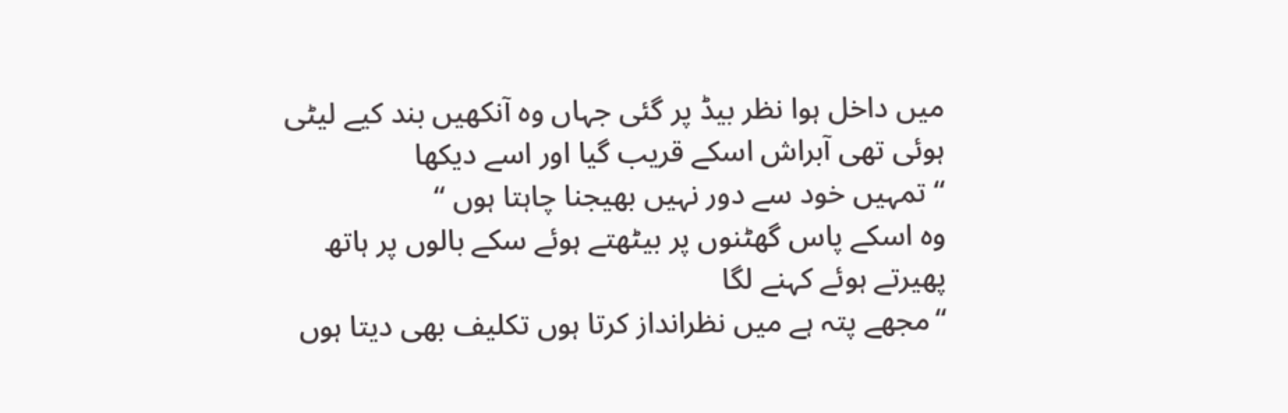میں داخل ہوا نظر بیڈ پر گئی جہاں وہ آنکھیں بند کیے لیٹی ہوئی تھی آبراش اسکے قریب گیا اور اسے دیکھا
“تمہیں خود سے دور نہیں بھیجنا چاہتا ہوں “
وہ اسکے پاس گھٹنوں پر بیٹھتے ہوئے سکے بالوں پر ہاتھ پھیرتے ہوئے کہنے لگا
“مجھے پتہ ہے میں نظرانداز کرتا ہوں تکلیف بھی دیتا ہوں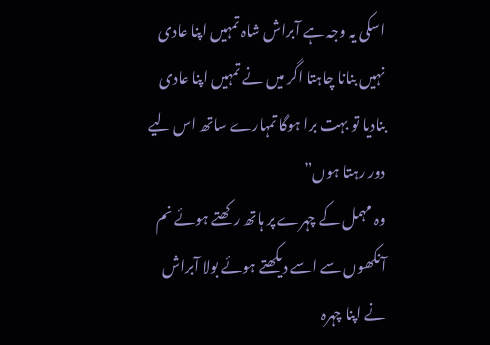اسکی یہ وجہ ہے آبراش شاہ تمہیں اپنا عادی نہیں بنانا چاہتا اگر میں نے تمہیں اپنا عادی بنادیا تو بہت برا ہوگا تمہارے ساتھ اس لیے دور رہتا ہوں”
وہ مہمل کے چہرے پر ہاتھ رکھتے ہوئے نم آنکھوں سے اسے دیکھتے ہوئے بولا آبراش نے اپنا چہرہ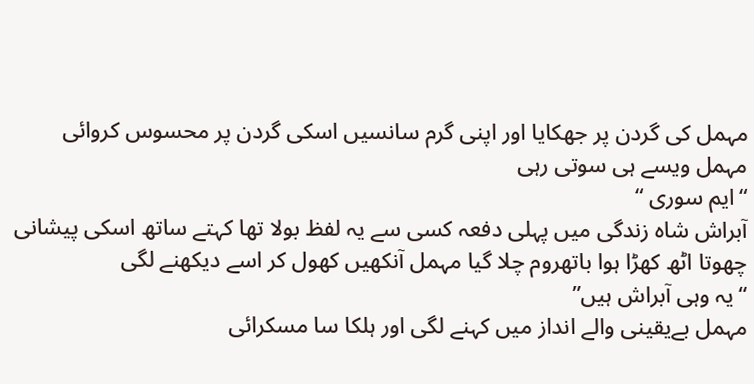مہمل کی گردن پر جھکایا اور اپنی گرم سانسیں اسکی گردن پر محسوس کروائی مہمل ویسے ہی سوتی رہی
“ایم سوری “
آبراش شاہ زندگی میں پہلی دفعہ کسی سے یہ لفظ بولا تھا کہتے ساتھ اسکی پیشانی چھوتا اٹھ کھڑا ہوا باتھروم چلا گیا مہمل آنکھیں کھول کر اسے دیکھنے لگی
“یہ وہی آبراش ہیں”
مہمل بےیقینی والے انداز میں کہنے لگی اور ہلکا سا مسکرائی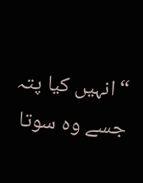“انہیں کیا پتہ جسے وہ سوتا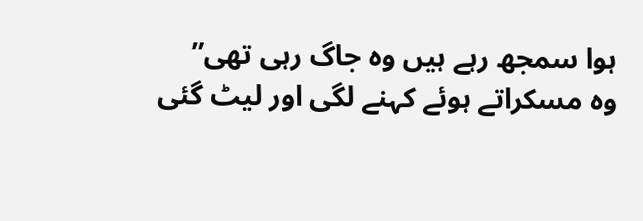ہوا سمجھ رہے ہیں وہ جاگ رہی تھی”
وہ مسکراتے ہوئے کہنے لگی اور لیٹ گئی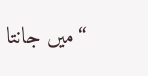“میں جانتا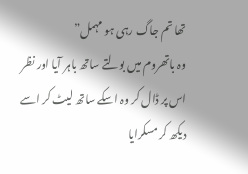تھا تم جاگ رہی ہو مہمل”
وہ باتھروم میں بولتے ساتھ باہر آیا اور نظر اس پر ڈال کر وہ اسکے ساتھ لیٹ کر اسے دیکھ کر مسکرایا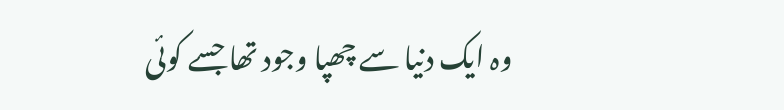وہ ایک دنیا سے چھپا وجود تھا جسے کوئی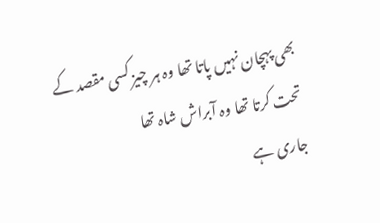بھی پہچان نہیں پاتا تھا وہ ہر چیز کسی مقصد کے تحت کرتا تھا وہ آبراش شاہ تھا
جاری ہے